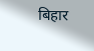बिहार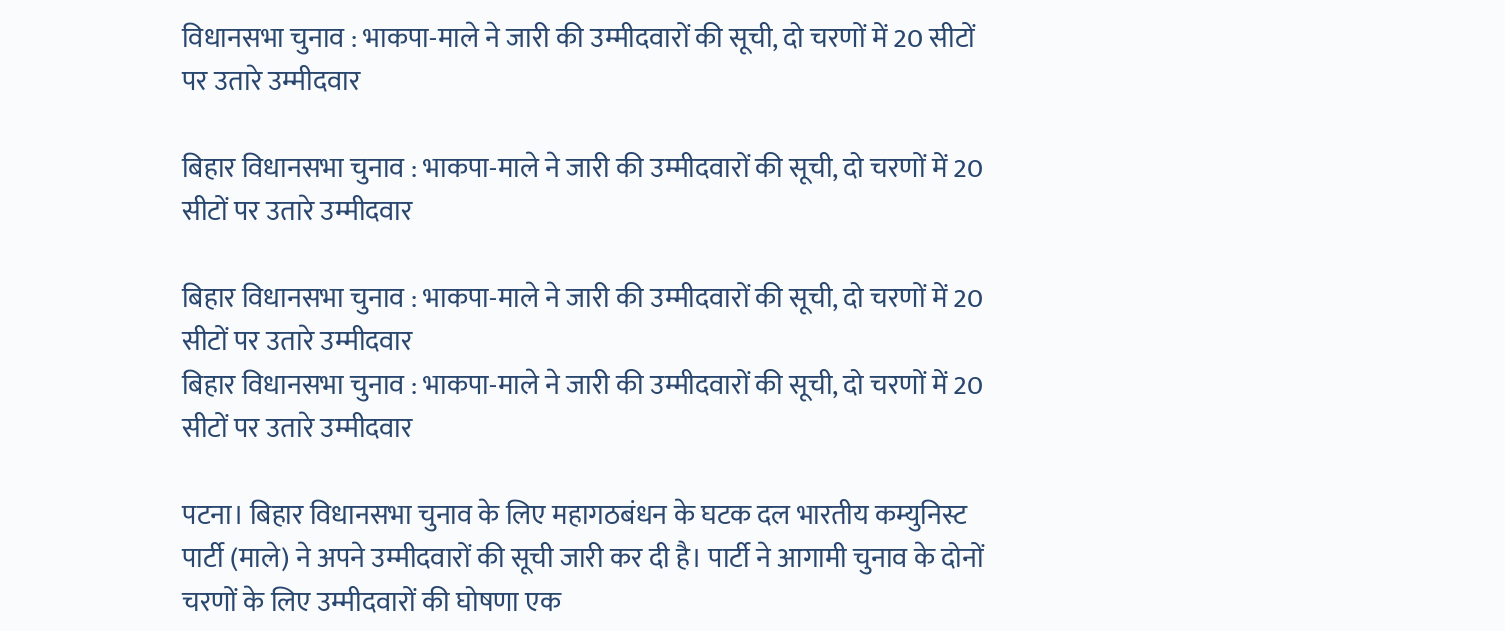विधानसभा चुनाव : भाकपा-माले ने जारी की उम्मीदवारों की सूची, दो चरणों में 20 सीटों पर उतारे उम्मीदवार

बिहार विधानसभा चुनाव : भाकपा-माले ने जारी की उम्मीदवारों की सूची, दो चरणों में 20 सीटों पर उतारे उम्मीदवार

बिहार विधानसभा चुनाव : भाकपा-माले ने जारी की उम्मीदवारों की सूची, दो चरणों में 20 सीटों पर उतारे उम्मीदवार
बिहार विधानसभा चुनाव : भाकपा-माले ने जारी की उम्मीदवारों की सूची, दो चरणों में 20 सीटों पर उतारे उम्मीदवार

पटना। बिहार विधानसभा चुनाव के लिए महागठबंधन के घटक दल भारतीय कम्युनिस्ट पार्टी (माले) ने अपने उम्मीदवारों की सूची जारी कर दी है। पार्टी ने आगामी चुनाव के दोनों चरणों के लिए उम्मीदवारों की घोषणा एक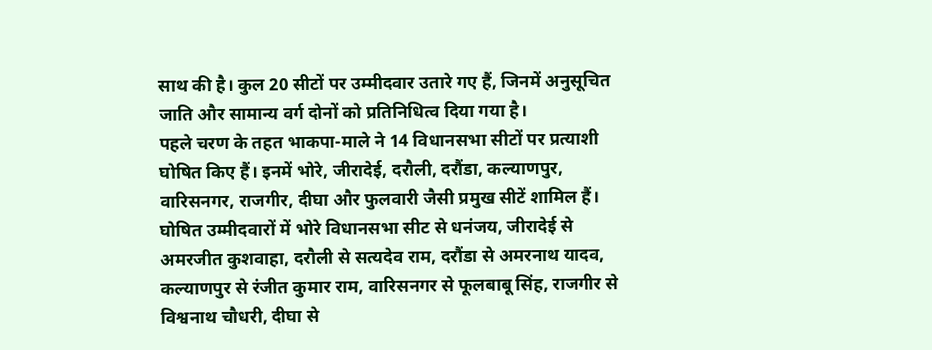साथ की है। कुल 20 सीटों पर उम्मीदवार उतारे गए हैं, जिनमें अनुसूचित जाति और सामान्य वर्ग दोनों को प्रतिनिधित्व दिया गया है।
पहले चरण के तहत भाकपा-माले ने 14 विधानसभा सीटों पर प्रत्याशी घोषित किए हैं। इनमें भोरे, जीरादेई, दरौली, दरौंडा, कल्याणपुर, वारिसनगर, राजगीर, दीघा और फुलवारी जैसी प्रमुख सीटें शामिल हैं। घोषित उम्मीदवारों में भोरे विधानसभा सीट से धनंजय, जीरादेई से अमरजीत कुशवाहा, दरौली से सत्यदेव राम, दरौंडा से अमरनाथ यादव, कल्याणपुर से रंजीत कुमार राम, वारिसनगर से फूलबाबू सिंह, राजगीर से विश्वनाथ चौधरी, दीघा से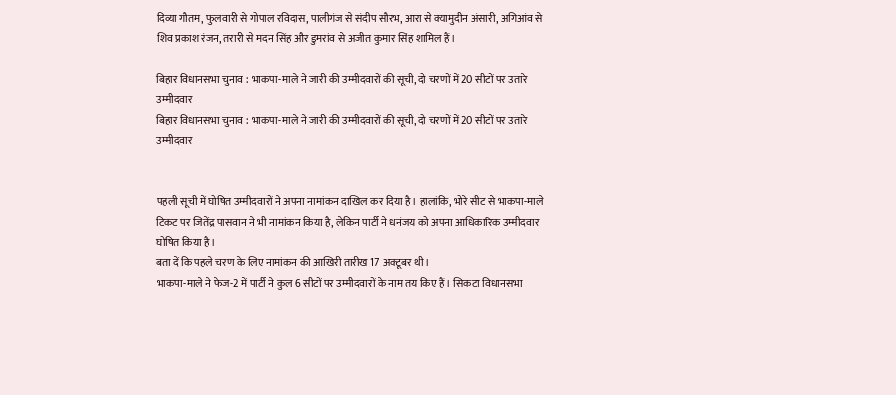दिव्या गौतम, फुलवारी से गोपाल रविदास, पालीगंज से संदीप सौरभ, आरा से क्यामुदीन अंसारी, अगिआंव से शिव प्रकाश रंजन, तरारी से मदन सिंह और डुमरांव से अजीत कुमार सिंह शामिल हैं।

बिहार विधानसभा चुनाव : भाकपा-माले ने जारी की उम्मीदवारों की सूची, दो चरणों में 20 सीटों पर उतारे उम्मीदवार
बिहार विधानसभा चुनाव : भाकपा-माले ने जारी की उम्मीदवारों की सूची, दो चरणों में 20 सीटों पर उतारे उम्मीदवार


पहली सूची में घोषित उम्मीदवारों ने अपना नामांकन दाखिल कर दिया है। हालांकि, भोरे सीट से भाकपा-माले टिकट पर जितेंद्र पासवान ने भी नामांकन किया है, लेकिन पार्टी ने धनंजय को अपना आधिकारिक उम्मीदवार घोषित किया है।
बता दें कि पहले चरण के लिए नामांकन की आखिरी तारीख 17 अक्टूबर थी।
भाकपा-माले ने फेज-2 में पार्टी ने कुल 6 सीटों पर उम्मीदवारों के नाम तय किए हैं। सिकटा विधानसभा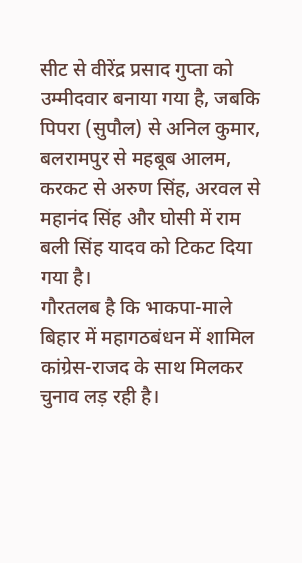सीट से वीरेंद्र प्रसाद गुप्ता को उम्मीदवार बनाया गया है, जबकि पिपरा (सुपौल) से अनिल कुमार, बलरामपुर से महबूब आलम, करकट से अरुण सिंह, अरवल से महानंद सिंह और घोसी में राम बली सिंह यादव को टिकट दिया गया है।
गौरतलब है कि भाकपा-माले बिहार में महागठबंधन में शामिल कांग्रेस-राजद के साथ मिलकर चुनाव लड़ रही है।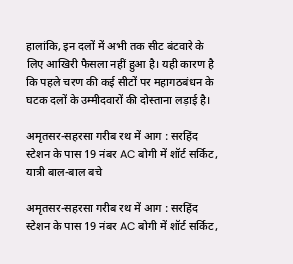हालांकि, इन दलों में अभी तक सीट बंटवारे के लिए आखिरी फैसला नहीं हुआ है। यही कारण है कि पहले चरण की कई सीटों पर महागठबंधन के घटक दलों के उम्मीदवारों की दोस्ताना लड़ाई है।

अमृतसर-सहरसा गरीब रथ में आग : सरहिंद स्टेशन के पास 19 नंबर AC बोगी में शॉर्ट सर्किट, यात्री बाल-बाल बचे

अमृतसर-सहरसा गरीब रथ में आग : सरहिंद स्टेशन के पास 19 नंबर AC बोगी में शॉर्ट सर्किट,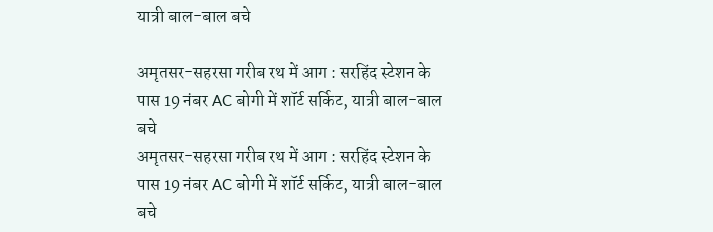यात्री बाल-बाल बचे

अमृतसर-सहरसा गरीब रथ में आग : सरहिंद स्टेशन के पास 19 नंबर AC बोगी में शॉर्ट सर्किट, यात्री बाल-बाल बचे
अमृतसर-सहरसा गरीब रथ में आग : सरहिंद स्टेशन के पास 19 नंबर AC बोगी में शॉर्ट सर्किट, यात्री बाल-बाल बचे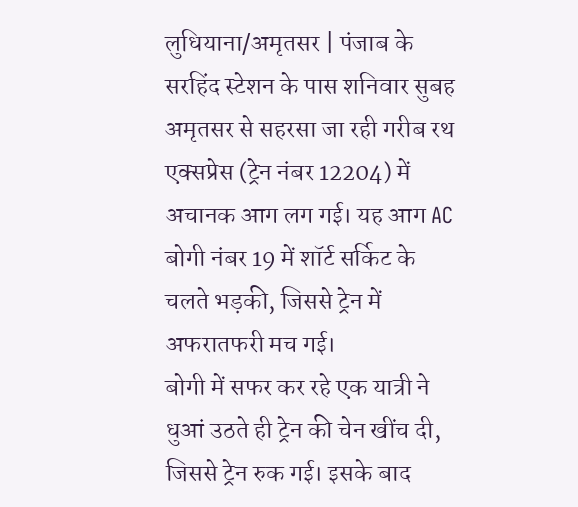लुधियाना/अमृतसर | पंजाब के सरहिंद स्टेशन के पास शनिवार सुबह अमृतसर से सहरसा जा रही गरीब रथ एक्सप्रेस (ट्रेन नंबर 12204) में अचानक आग लग गई। यह आग AC बोगी नंबर 19 में शॉर्ट सर्किट के चलते भड़की, जिससे ट्रेन में अफरातफरी मच गई।
बोगी में सफर कर रहे एक यात्री ने धुआं उठते ही ट्रेन की चेन खींच दी, जिससे ट्रेन रुक गई। इसके बाद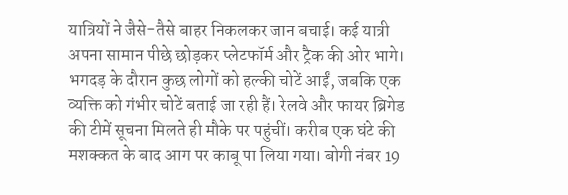यात्रियों ने जैसे-तैसे बाहर निकलकर जान बचाई। कई यात्री अपना सामान पीछे छोड़कर प्लेटफॉर्म और ट्रैक की ओर भागे। भगदड़ के दौरान कुछ लोगों को हल्की चोटें आईं, जबकि एक व्यक्ति को गंभीर चोटें बताई जा रही हैं। रेलवे और फायर ब्रिगेड की टीमें सूचना मिलते ही मौके पर पहुंचीं। करीब एक घंटे की मशक्कत के बाद आग पर काबू पा लिया गया। बोगी नंबर 19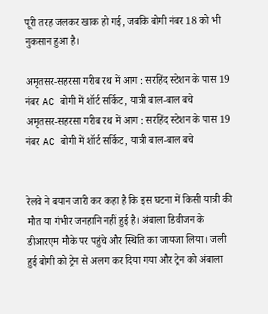पूरी तरह जलकर खाक हो गई, जबकि बोगी नंबर 18 को भी नुकसान हुआ है।

अमृतसर-सहरसा गरीब रथ में आग : सरहिंद स्टेशन के पास 19 नंबर AC बोगी में शॉर्ट सर्किट, यात्री बाल-बाल बचे
अमृतसर-सहरसा गरीब रथ में आग : सरहिंद स्टेशन के पास 19 नंबर AC बोगी में शॉर्ट सर्किट, यात्री बाल-बाल बचे


रेलवे ने बयान जारी कर कहा है कि इस घटना में किसी यात्री की मौत या गंभीर जनहानि नहीं हुई है। अंबाला डिवीजन के डीआरएम मौके पर पहुंचे और स्थिति का जायजा लिया। जली हुई बोगी को ट्रेन से अलग कर दिया गया और ट्रेन को अंबाला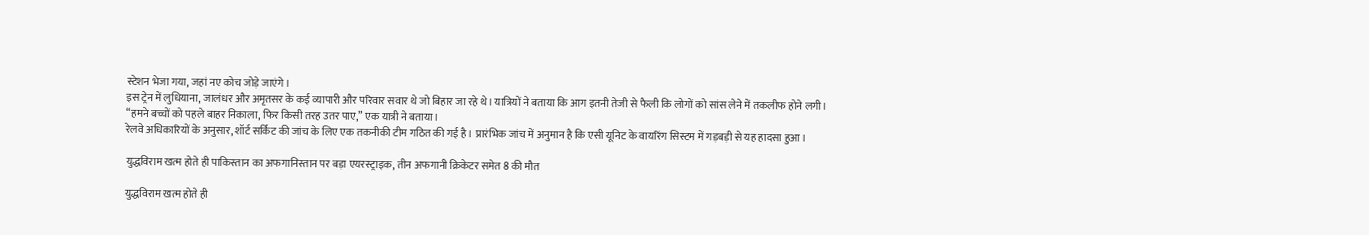स्टेशन भेजा गया, जहां नए कोच जोड़े जाएंगे।
इस ट्रेन में लुधियाना, जालंधर और अमृतसर के कई व्यापारी और परिवार सवार थे जो बिहार जा रहे थे। यात्रियों ने बताया कि आग इतनी तेजी से फैली कि लोगों को सांस लेने में तकलीफ होने लगी। “हमने बच्चों को पहले बाहर निकाला, फिर किसी तरह उतर पाए,” एक यात्री ने बताया।
रेलवे अधिकारियों के अनुसार, शॉर्ट सर्किट की जांच के लिए एक तकनीकी टीम गठित की गई है। प्रारंभिक जांच में अनुमान है कि एसी यूनिट के वायरिंग सिस्टम में गड़बड़ी से यह हादसा हुआ।

युद्धविराम खत्म होते ही पाकिस्तान का अफगानिस्तान पर बड़ा एयरस्ट्राइक, तीन अफगानी क्रिकेटर समेत 8 की मौत

युद्धविराम खत्म होते ही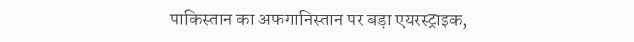पाकिस्तान का अफगानिस्तान पर बड़ा एयरस्ट्राइक,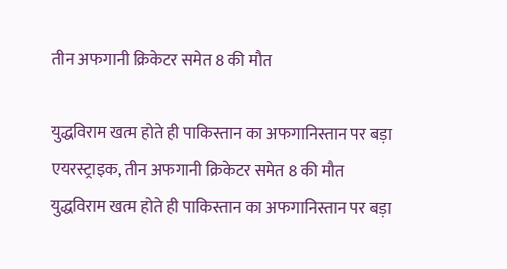तीन अफगानी क्रिकेटर समेत 8 की मौत

युद्धविराम खत्म होते ही पाकिस्तान का अफगानिस्तान पर बड़ा एयरस्ट्राइक, तीन अफगानी क्रिकेटर समेत 8 की मौत
युद्धविराम खत्म होते ही पाकिस्तान का अफगानिस्तान पर बड़ा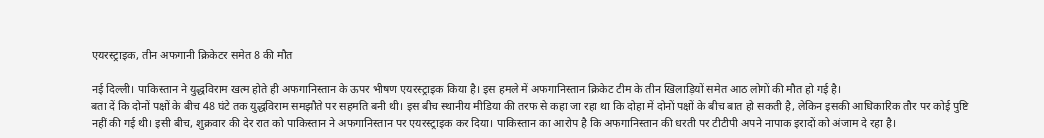एयरस्ट्राइक, तीन अफगानी क्रिकेटर समेत 8 की मौत

नई दिल्ली। पाकिस्तान ने युद्धविराम खत्म होते ही अफगानिस्तान के ऊपर भीषण एयरस्ट्राइक किया है। इस हमले में अफगानिस्तान क्रिकेट टीम के तीन खिलाड़ियों समेत आठ लोगों की मौत हो गई है।
बता दें कि दोनों पक्षों के बीच 48 घंटे तक युद्धविराम समझौते पर सहमति बनी थी। इस बीच स्थानीय मीडिया की तरफ से कहा जा रहा था कि दोहा में दोनों पक्षों के बीच बात हो सकती है, लेकिन इसकी आधिकारिक तौर पर कोई पुष्टि नहीं की गई थी। इसी बीच, शुक्रवार की देर रात को पाकिस्तान ने अफगानिस्तान पर एयरस्ट्राइक कर दिया। पाकिस्तान का आरोप है कि अफगानिस्तान की धरती पर टीटीपी अपने नापाक इरादों को अंजाम दे रहा है।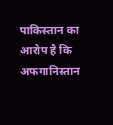पाकिस्तान का आरोप है कि अफगानिस्तान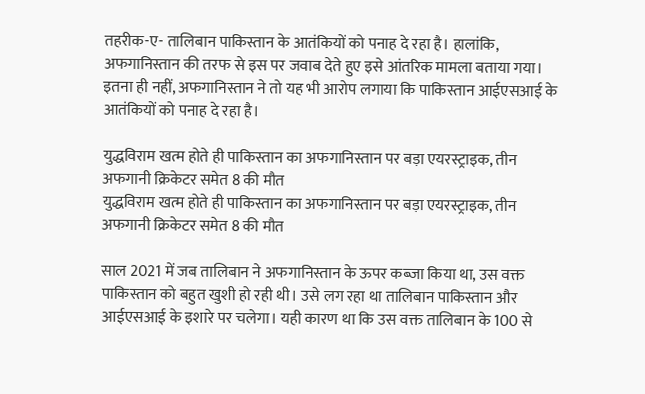तहरीक-ए- तालिबान पाकिस्तान के आतंकियों को पनाह दे रहा है। हालांकि, अफगानिस्तान की तरफ से इस पर जवाब देते हुए इसे आंतरिक मामला बताया गया। इतना ही नहीं, अफगानिस्तान ने तो यह भी आरोप लगाया कि पाकिस्तान आईएसआई के आतंकियों को पनाह दे रहा है।

युद्धविराम खत्म होते ही पाकिस्तान का अफगानिस्तान पर बड़ा एयरस्ट्राइक, तीन अफगानी क्रिकेटर समेत 8 की मौत
युद्धविराम खत्म होते ही पाकिस्तान का अफगानिस्तान पर बड़ा एयरस्ट्राइक, तीन अफगानी क्रिकेटर समेत 8 की मौत

साल 2021 में जब तालिबान ने अफगानिस्तान के ऊपर कब्जा किया था, उस वक्त पाकिस्तान को बहुत खुशी हो रही थी। उसे लग रहा था तालिबान पाकिस्तान और आईएसआई के इशारे पर चलेगा। यही कारण था कि उस वक्त तालिबान के 100 से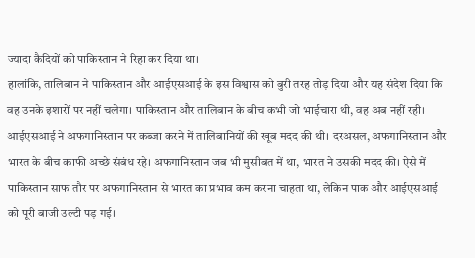ज्यादा कैदियों को पाकिस्तान ने रिहा कर दिया था।
हालांकि, तालिबान ने पाकिस्तान और आईएसआई के इस विश्वास को बुरी तरह तोड़ दिया और यह संदेश दिया कि वह उनके इशारों पर नहीं चलेगा। पाकिस्तान और तालिबान के बीच कभी जो भाईचारा थी, वह अब नहीं रही।
आईएसआई ने अफगानिस्तान पर कब्जा करने में तालिबानियों की खूब मदद की थी। दरअसल, अफगानिस्तान और भारत के बीच काफी अच्छे संबंध रहे। अफगानिस्तान जब भी मुसीबत में था, भारत ने उसकी मदद की। ऐसे में पाकिस्तान साफ तौर पर अफगानिस्तान से भारत का प्रभाव कम करना चाहता था, लेकिन पाक और आईएसआई को पूरी बाजी उल्टी पड़ गई।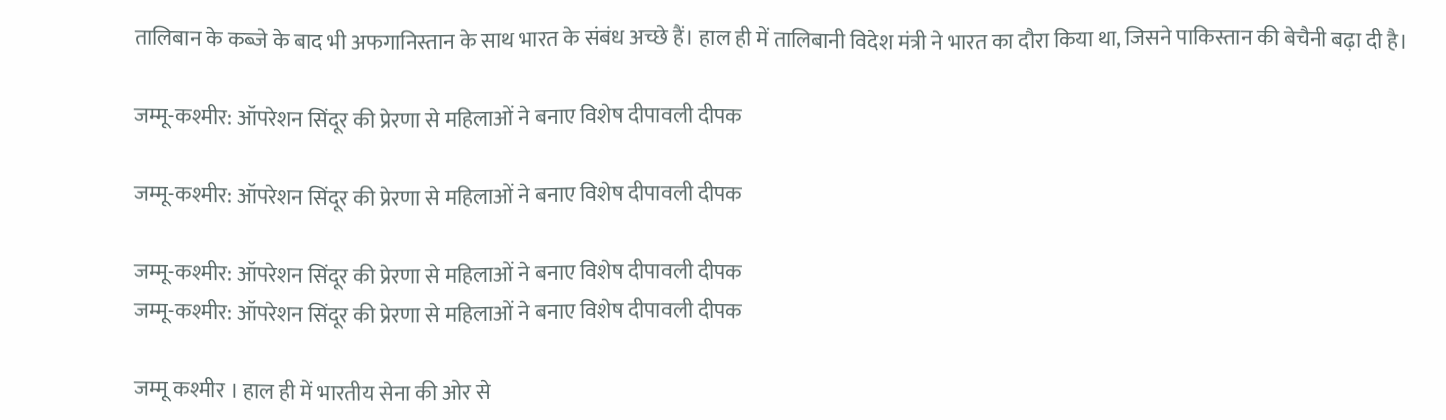तालिबान के कब्जे के बाद भी अफगानिस्तान के साथ भारत के संबंध अच्छे हैं। हाल ही में तालिबानी विदेश मंत्री ने भारत का दौरा किया था, जिसने पाकिस्तान की बेचैनी बढ़ा दी है।

जम्मू-कश्मीर: ऑपरेशन सिंदूर की प्रेरणा से महिलाओं ने बनाए विशेष दीपावली दीपक

जम्मू-कश्मीर: ऑपरेशन सिंदूर की प्रेरणा से महिलाओं ने बनाए विशेष दीपावली दीपक

जम्मू-कश्मीर: ऑपरेशन सिंदूर की प्रेरणा से महिलाओं ने बनाए विशेष दीपावली दीपक
जम्मू-कश्मीर: ऑपरेशन सिंदूर की प्रेरणा से महिलाओं ने बनाए विशेष दीपावली दीपक

जम्मू कश्मीर । हाल ही में भारतीय सेना की ओर से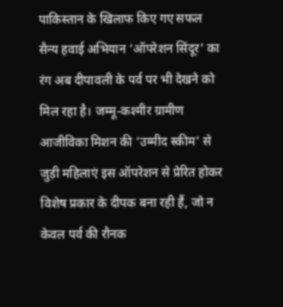पाकिस्तान के खिलाफ किए गए सफल सैन्य हवाई अभियान ‘ऑपरेशन सिंदूर’ का रंग अब दीपावली के पर्व पर भी देखने को मिल रहा है। जम्मू-कश्मीर ग्रामीण आजीविका मिशन की ‘उम्मीद स्कीम’ से जुड़ी महिलाएं इस ऑपरेशन से प्रेरित होकर विशेष प्रकार के दीपक बना रही हैं, जो न केवल पर्व की रौनक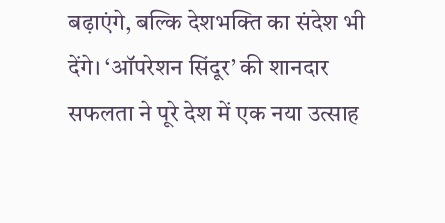बढ़ाएंगे, बल्कि देशभक्ति का संदेश भी देंगे। ‘ऑपरेशन सिंदूर’ की शानदार सफलता ने पूरे देश में एक नया उत्साह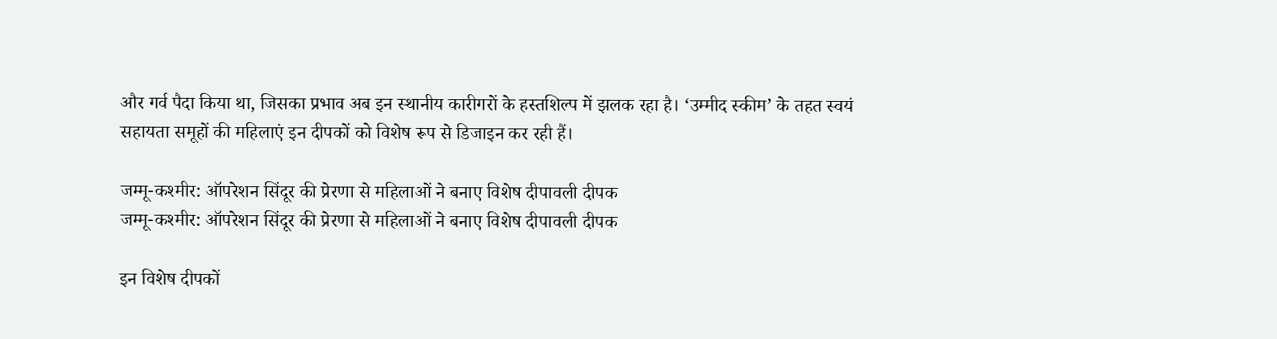और गर्व पैदा किया था, जिसका प्रभाव अब इन स्थानीय कारीगरों के हस्तशिल्प में झलक रहा है। ‘उम्मीद स्कीम’ के तहत स्वयं सहायता समूहों की महिलाएं इन दीपकों को विशेष रूप से डिजाइन कर रही हैं।

जम्मू-कश्मीर: ऑपरेशन सिंदूर की प्रेरणा से महिलाओं ने बनाए विशेष दीपावली दीपक
जम्मू-कश्मीर: ऑपरेशन सिंदूर की प्रेरणा से महिलाओं ने बनाए विशेष दीपावली दीपक

इन विशेष दीपकों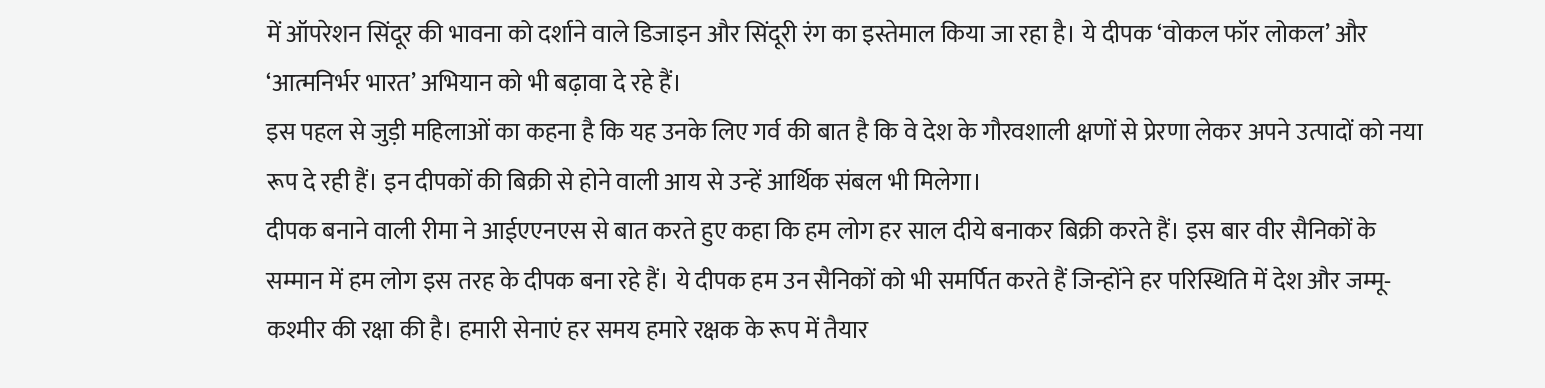में ऑपरेशन सिंदूर की भावना को दर्शाने वाले डिजाइन और सिंदूरी रंग का इस्तेमाल किया जा रहा है। ये दीपक ‘वोकल फॉर लोकल’ और ‘आत्मनिर्भर भारत’ अभियान को भी बढ़ावा दे रहे हैं।
इस पहल से जुड़ी महिलाओं का कहना है कि यह उनके लिए गर्व की बात है कि वे देश के गौरवशाली क्षणों से प्रेरणा लेकर अपने उत्पादों को नया रूप दे रही हैं। इन दीपकों की बिक्री से होने वाली आय से उन्हें आर्थिक संबल भी मिलेगा।
दीपक बनाने वाली रीमा ने आईएएनएस से बात करते हुए कहा कि हम लोग हर साल दीये बनाकर बिक्री करते हैं। इस बार वीर सैनिकों के सम्मान में हम लोग इस तरह के दीपक बना रहे हैं। ये दीपक हम उन सैनिकों को भी समर्पित करते हैं जिन्होंने हर परिस्थिति में देश और जम्मू-कश्मीर की रक्षा की है। हमारी सेनाएं हर समय हमारे रक्षक के रूप में तैयार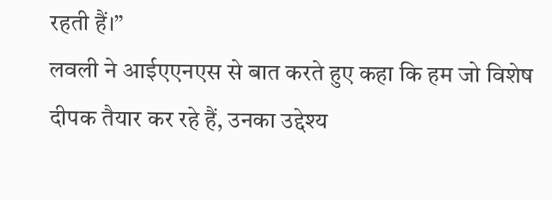रहती हैं।”
लवली ने आईएएनएस से बात करते हुए कहा कि हम जो विशेष दीपक तैयार कर रहे हैं, उनका उद्देश्य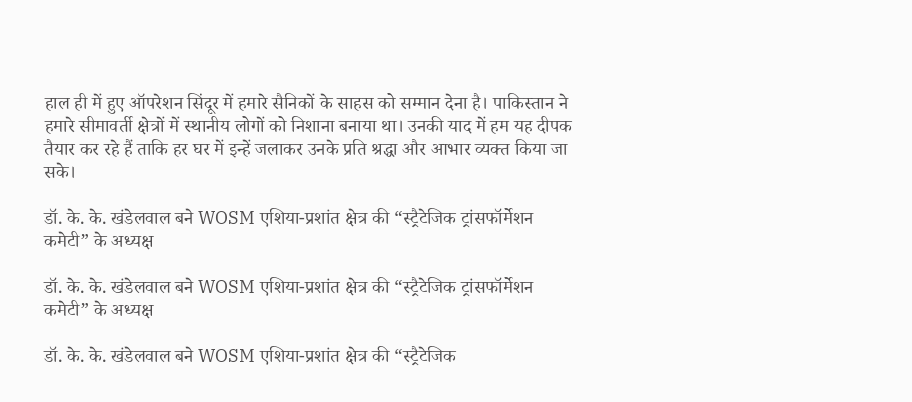हाल ही में हुए ऑपरेशन सिंदूर में हमारे सैनिकों के साहस को सम्मान देना है। पाकिस्तान ने हमारे सीमावर्ती क्षेत्रों में स्थानीय लोगों को निशाना बनाया था। उनकी याद में हम यह दीपक तैयार कर रहे हैं ताकि हर घर में इन्हें जलाकर उनके प्रति श्रद्धा और आभार व्यक्त किया जा सके।

डॉ. के. के. खंडेलवाल बने WOSM एशिया-प्रशांत क्षेत्र की “स्ट्रैटेजिक ट्रांसफॉर्मेशन कमेटी” के अध्यक्ष

डॉ. के. के. खंडेलवाल बने WOSM एशिया-प्रशांत क्षेत्र की “स्ट्रैटेजिक ट्रांसफॉर्मेशन कमेटी” के अध्यक्ष

डॉ. के. के. खंडेलवाल बने WOSM एशिया-प्रशांत क्षेत्र की “स्ट्रैटेजिक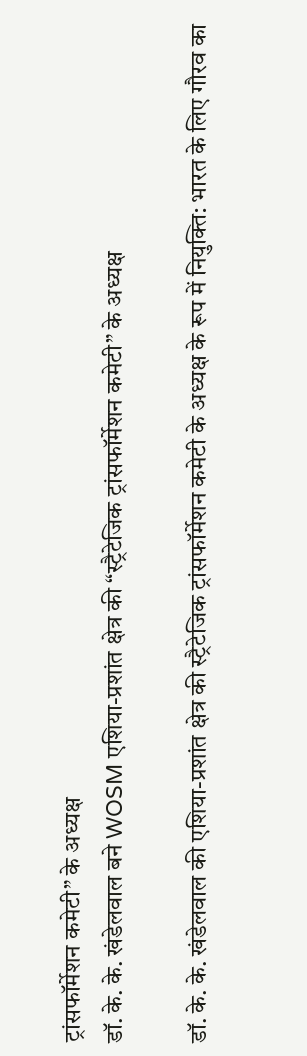ट्रांसफॉर्मेशन कमेटी” के अध्यक्ष
डॉ. के. के. खंडेलवाल बने WOSM एशिया-प्रशांत क्षेत्र की “स्ट्रैटेजिक ट्रांसफॉर्मेशन कमेटी” के अध्यक्ष

डॉ. के. के. खंडेलवाल की एशिया-प्रशांत क्षेत्र की स्ट्रैटेजिक ट्रांसफॉर्मेशन कमेटी के अध्यक्ष के रूप में नियुक्ति: भारत के लिए गौरव का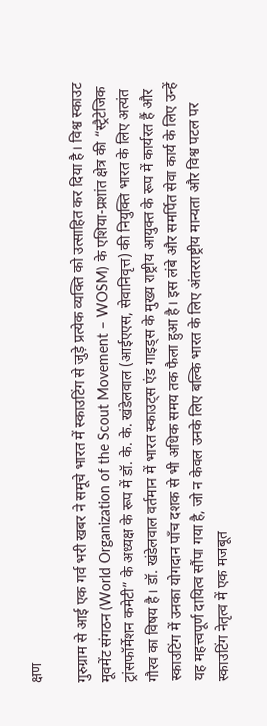क्षण

गुरुग्राम से आई एक गर्व भरी खबर ने समूचे भारत में स्काउटिंग से जुड़े प्रत्येक व्यक्ति को उत्साहित कर दिया है। विश्व स्काउट मूवमेंट संगठन (World Organization of the Scout Movement – WOSM) के एशिया-प्रशांत क्षेत्र की “स्ट्रैटेजिक ट्रांसफॉर्मेशन कमेटी” के अध्यक्ष के रूप में डॉ. के. के. खंडेलवाल (आईएएस, सेवानिवृत्त) की नियुक्ति भारत के लिए अत्यंत गौरव का विषय है। डॉ. खंडेलवाल वर्तमान में भारत स्काउट्स एंड गाइड्स के मुख्य राष्ट्रीय आयुक्त के रूप में कार्यरत हैं और स्काउटिंग में उनका योगदान पाँच दशक से भी अधिक समय तक फैला हुआ है। इस लंबे और समर्पित सेवा कार्य के लिए उन्हें यह महत्त्वपूर्ण दायित्व सौंपा गया है, जो न केवल उनके लिए बल्कि भारत के लिए अंतरराष्ट्रीय मान्यता और विश्व पटल पर स्काउटिंग नेतृत्व में एक मजबूत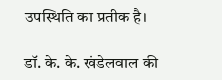उपस्थिति का प्रतीक है।

डॉ. के. के. खंडेलवाल की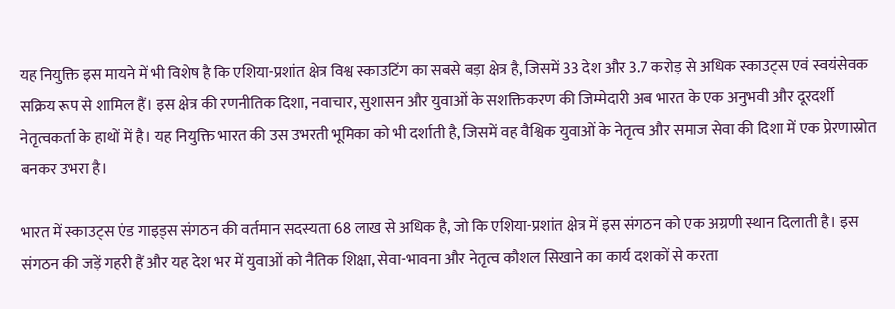यह नियुक्ति इस मायने में भी विशेष है कि एशिया-प्रशांत क्षेत्र विश्व स्काउटिंग का सबसे बड़ा क्षेत्र है, जिसमें 33 देश और 3.7 करोड़ से अधिक स्काउट्स एवं स्वयंसेवक सक्रिय रूप से शामिल हैं। इस क्षेत्र की रणनीतिक दिशा, नवाचार, सुशासन और युवाओं के सशक्तिकरण की जिम्मेदारी अब भारत के एक अनुभवी और दूरदर्शी नेतृत्वकर्ता के हाथों में है। यह नियुक्ति भारत की उस उभरती भूमिका को भी दर्शाती है, जिसमें वह वैश्विक युवाओं के नेतृत्व और समाज सेवा की दिशा में एक प्रेरणास्रोत बनकर उभरा है।

भारत में स्काउट्स एंड गाइड्स संगठन की वर्तमान सदस्यता 68 लाख से अधिक है, जो कि एशिया-प्रशांत क्षेत्र में इस संगठन को एक अग्रणी स्थान दिलाती है। इस संगठन की जड़ें गहरी हैं और यह देश भर में युवाओं को नैतिक शिक्षा, सेवा-भावना और नेतृत्व कौशल सिखाने का कार्य दशकों से करता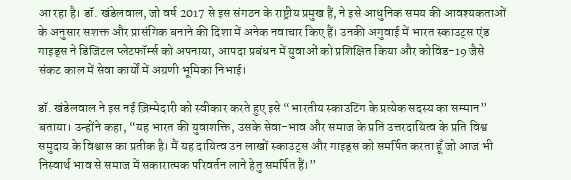आ रहा है। डॉ. खंडेलवाल, जो वर्ष 2017 से इस संगठन के राष्ट्रीय प्रमुख हैं, ने इसे आधुनिक समय की आवश्यकताओं के अनुसार सशक्त और प्रासंगिक बनाने की दिशा में अनेक नवाचार किए हैं। उनकी अगुवाई में भारत स्काउट्स एंड गाइड्स ने डिजिटल प्लेटफॉर्म्स को अपनाया, आपदा प्रबंधन में युवाओं को प्रशिक्षित किया और कोविड-19 जैसे संकट काल में सेवा कार्यों में अग्रणी भूमिका निभाई।

डॉ. खंडेलवाल ने इस नई ज़िम्मेदारी को स्वीकार करते हुए इसे “भारतीय स्काउटिंग के प्रत्येक सदस्य का सम्मान” बताया। उन्होंने कहा, “यह भारत की युवाशक्ति, उसके सेवा-भाव और समाज के प्रति उत्तरदायित्व के प्रति विश्व समुदाय के विश्वास का प्रतीक है। मैं यह दायित्व उन लाखों स्काउट्स और गाइड्स को समर्पित करता हूँ जो आज भी निस्वार्थ भाव से समाज में सकारात्मक परिवर्तन लाने हेतु समर्पित हैं।”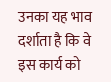उनका यह भाव दर्शाता है कि वे इस कार्य को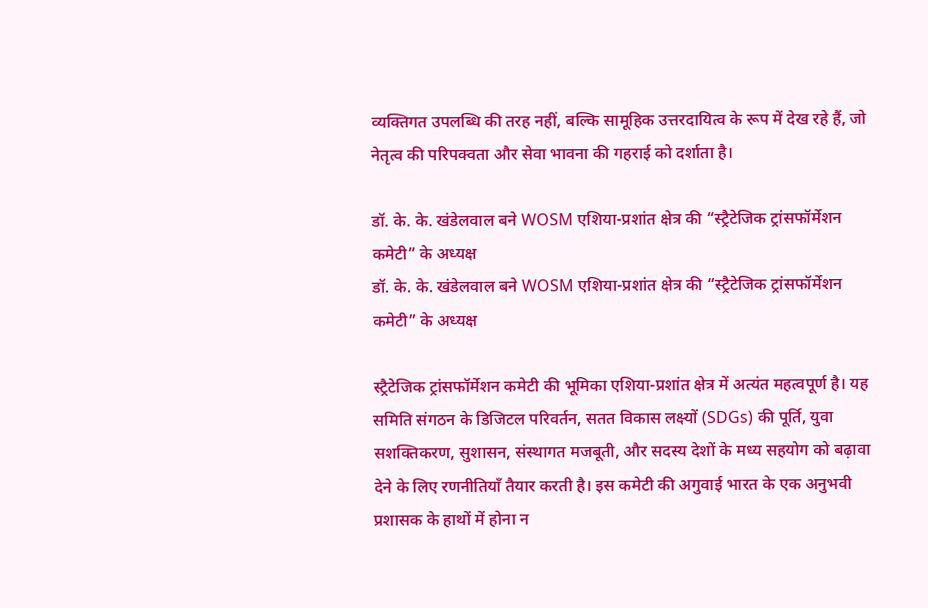व्यक्तिगत उपलब्धि की तरह नहीं, बल्कि सामूहिक उत्तरदायित्व के रूप में देख रहे हैं, जो नेतृत्व की परिपक्वता और सेवा भावना की गहराई को दर्शाता है।

डॉ. के. के. खंडेलवाल बने WOSM एशिया-प्रशांत क्षेत्र की “स्ट्रैटेजिक ट्रांसफॉर्मेशन कमेटी” के अध्यक्ष
डॉ. के. के. खंडेलवाल बने WOSM एशिया-प्रशांत क्षेत्र की “स्ट्रैटेजिक ट्रांसफॉर्मेशन कमेटी” के अध्यक्ष

स्ट्रैटेजिक ट्रांसफॉर्मेशन कमेटी की भूमिका एशिया-प्रशांत क्षेत्र में अत्यंत महत्वपूर्ण है। यह समिति संगठन के डिजिटल परिवर्तन, सतत विकास लक्ष्यों (SDGs) की पूर्ति, युवा सशक्तिकरण, सुशासन, संस्थागत मजबूती, और सदस्य देशों के मध्य सहयोग को बढ़ावा देने के लिए रणनीतियाँ तैयार करती है। इस कमेटी की अगुवाई भारत के एक अनुभवी प्रशासक के हाथों में होना न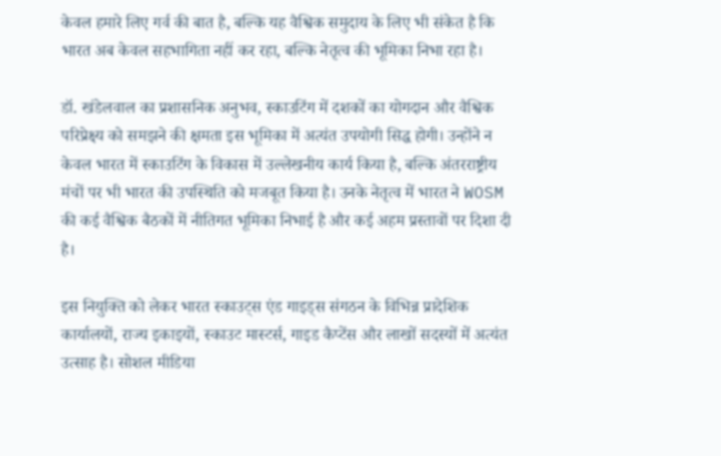केवल हमारे लिए गर्व की बात है, बल्कि यह वैश्विक समुदाय के लिए भी संकेत है कि भारत अब केवल सहभागिता नहीं कर रहा, बल्कि नेतृत्व की भूमिका निभा रहा है।

डॉ. खंडेलवाल का प्रशासनिक अनुभव, स्काउटिंग में दशकों का योगदान और वैश्विक परिप्रेक्ष्य को समझने की क्षमता इस भूमिका में अत्यंत उपयोगी सिद्ध होगी। उन्होंने न केवल भारत में स्काउटिंग के विकास में उल्लेखनीय कार्य किया है, बल्कि अंतरराष्ट्रीय मंचों पर भी भारत की उपस्थिति को मजबूत किया है। उनके नेतृत्व में भारत ने WOSM की कई वैश्विक बैठकों में नीतिगत भूमिका निभाई है और कई अहम प्रस्तावों पर दिशा दी है।

इस नियुक्ति को लेकर भारत स्काउट्स एंड गाइड्स संगठन के विभिन्न प्रादेशिक कार्यालयों, राज्य इकाइयों, स्काउट मास्टर्स, गाइड कैप्टेंस और लाखों सदस्यों में अत्यंत उत्साह है। सोशल मीडिया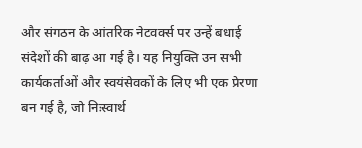और संगठन के आंतरिक नेटवर्क्स पर उन्हें बधाई संदेशों की बाढ़ आ गई है। यह नियुक्ति उन सभी कार्यकर्ताओं और स्वयंसेवकों के लिए भी एक प्रेरणा बन गई है, जो निःस्वार्थ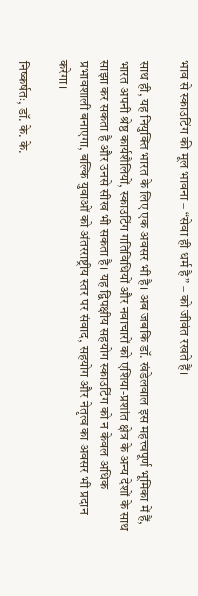भाव से स्काउटिंग की मूल भावना – “सेवा ही धर्म है” – को जीवंत रखते हैं।

साथ ही, यह नियुक्ति भारत के लिए एक अवसर भी है। अब जबकि डॉ. खंडेलवाल इस महत्त्वपूर्ण भूमिका में हैं, भारत अपनी श्रेष्ठ कार्यशैलियों, स्काउटिंग गतिविधियों और नवाचारों को एशिया-प्रशांत क्षेत्र के अन्य देशों के साथ साझा कर सकता है और उनसे सीख भी सकता है। यह द्विपक्षीय सहयोग स्काउटिंग को न केवल अधिक प्रभावशाली बनाएगा, बल्कि युवाओं को अंतरराष्ट्रीय स्तर पर संवाद, सहयोग और नेतृत्व का अवसर भी प्रदान करेगा।

निष्कर्षतः, डॉ. के. के.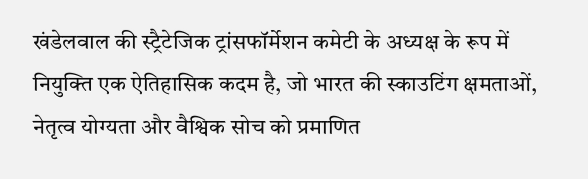खंडेलवाल की स्ट्रैटेजिक ट्रांसफॉर्मेशन कमेटी के अध्यक्ष के रूप में नियुक्ति एक ऐतिहासिक कदम है, जो भारत की स्काउटिंग क्षमताओं, नेतृत्व योग्यता और वैश्विक सोच को प्रमाणित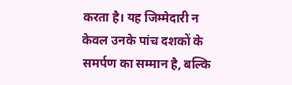करता है। यह जिम्मेदारी न केवल उनके पांच दशकों के समर्पण का सम्मान है, बल्कि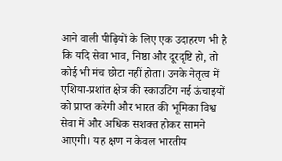आने वाली पीढ़ियों के लिए एक उदाहरण भी है कि यदि सेवा भाव, निष्ठा और दूरदृष्टि हो, तो कोई भी मंच छोटा नहीं होता। उनके नेतृत्व में एशिया-प्रशांत क्षेत्र की स्काउटिंग नई ऊंचाइयों को प्राप्त करेगी और भारत की भूमिका विश्व सेवा में और अधिक सशक्त होकर सामने आएगी। यह क्षण न केवल भारतीय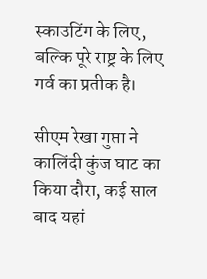स्काउटिंग के लिए, बल्कि पूरे राष्ट्र के लिए गर्व का प्रतीक है।

सीएम रेखा गुप्ता ने कालिंदी कुंज घाट का किया दौरा, कई साल बाद यहां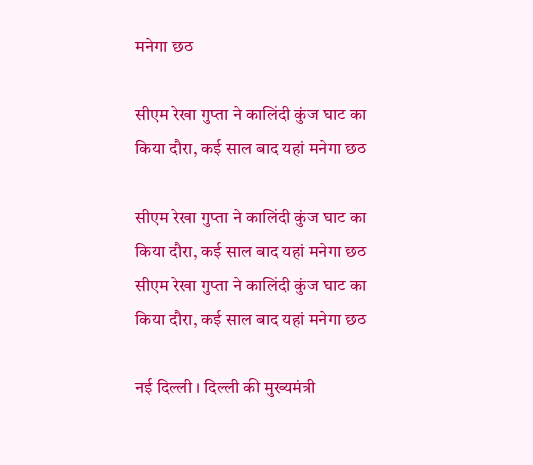मनेगा छठ

सीएम रेखा गुप्ता ने कालिंदी कुंज घाट का किया दौरा, कई साल बाद यहां मनेगा छठ

सीएम रेखा गुप्ता ने कालिंदी कुंज घाट का किया दौरा, कई साल बाद यहां मनेगा छठ
सीएम रेखा गुप्ता ने कालिंदी कुंज घाट का किया दौरा, कई साल बाद यहां मनेगा छठ

नई दिल्ली । दिल्ली की मुख्यमंत्री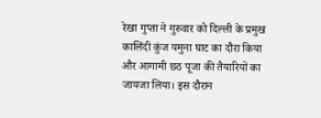रेखा गुप्ता ने गुरुवार को दिल्ली के प्रमुख कालिंदी कुंज यमुना घाट का दौरा किया और आगामी छठ पूजा की तैयारियों का जायजा लिया। इस दौरान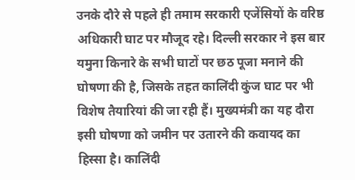उनके दौरे से पहले ही तमाम सरकारी एजेंसियों के वरिष्ठ अधिकारी घाट पर मौजूद रहे। दिल्ली सरकार ने इस बार यमुना किनारे के सभी घाटों पर छठ पूजा मनाने की घोषणा की है, जिसके तहत कालिंदी कुंज घाट पर भी विशेष तैयारियां की जा रही हैं। मुख्यमंत्री का यह दौरा इसी घोषणा को जमीन पर उतारने की कवायद का हिस्सा है। कालिंदी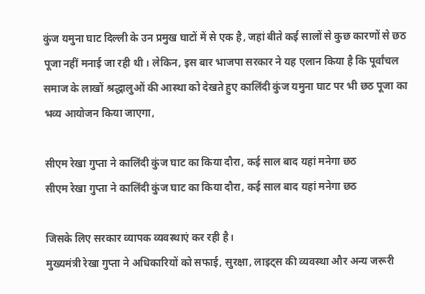कुंज यमुना घाट दिल्ली के उन प्रमुख घाटों में से एक है, जहां बीते कई सालों से कुछ कारणों से छठ पूजा नहीं मनाई जा रही थी। लेकिन, इस बार भाजपा सरकार ने यह एलान किया है कि पूर्वांचल समाज के लाखों श्रद्धालुओं की आस्था को देखते हुए कालिंदी कुंज यमुना घाट पर भी छठ पूजा का भव्य आयोजन किया जाएगा,

सीएम रेखा गुप्ता ने कालिंदी कुंज घाट का किया दौरा, कई साल बाद यहां मनेगा छठ
सीएम रेखा गुप्ता ने कालिंदी कुंज घाट का किया दौरा, कई साल बाद यहां मनेगा छठ

जिसके लिए सरकार व्यापक व्यवस्थाएं कर रही है।
मुख्यमंत्री रेखा गुप्ता ने अधिकारियों को सफाई, सुरक्षा, लाइट्स की व्यवस्था और अन्य जरूरी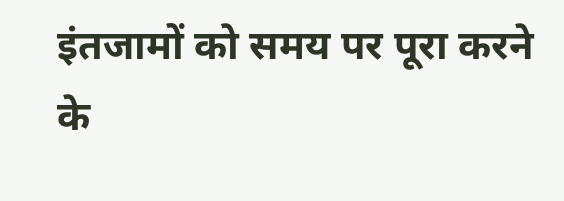इंतजामों को समय पर पूरा करने के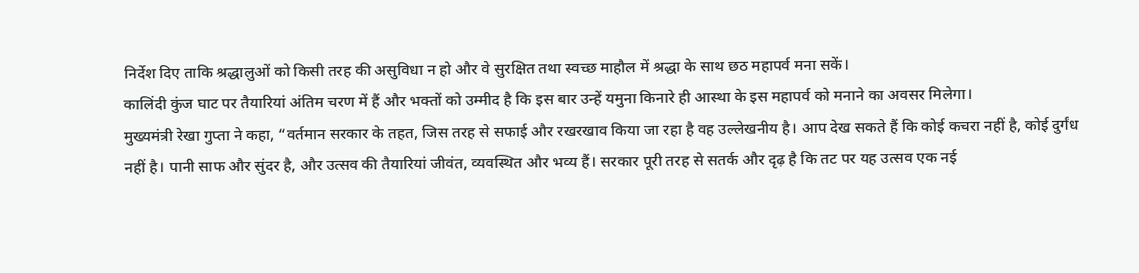निर्देश दिए ताकि श्रद्धालुओं को किसी तरह की असुविधा न हो और वे सुरक्षित तथा स्वच्छ माहौल में श्रद्धा के साथ छठ महापर्व मना सकें।
कालिंदी कुंज घाट पर तैयारियां अंतिम चरण में हैं और भक्तों को उम्मीद है कि इस बार उन्हें यमुना किनारे ही आस्था के इस महापर्व को मनाने का अवसर मिलेगा।
मुख्यमंत्री रेखा गुप्ता ने कहा, “वर्तमान सरकार के तहत, जिस तरह से सफाई और रखरखाव किया जा रहा है वह उल्लेखनीय है। आप देख सकते हैं कि कोई कचरा नहीं है, कोई दुर्गंध नहीं है। पानी साफ और सुंदर है, और उत्सव की तैयारियां जीवंत, व्यवस्थित और भव्य हैं। सरकार पूरी तरह से सतर्क और दृढ़ है कि तट पर यह उत्सव एक नई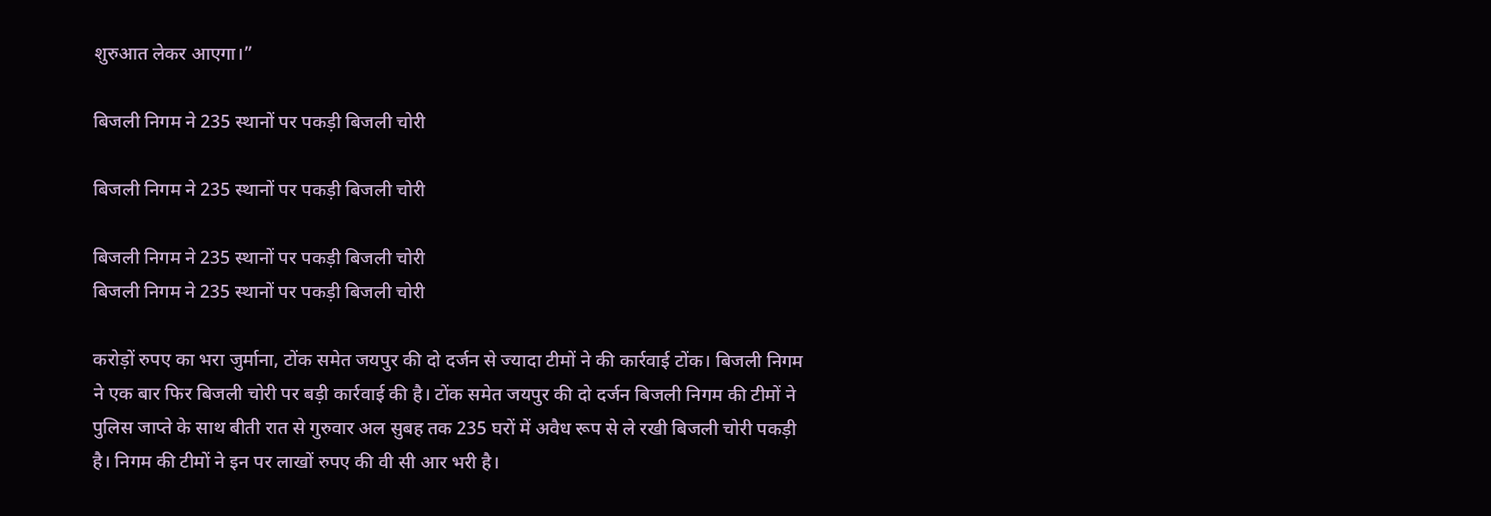शुरुआत लेकर आएगा।”

बिजली निगम ने 235 स्थानों पर पकड़ी बिजली चोरी

बिजली निगम ने 235 स्थानों पर पकड़ी बिजली चोरी

बिजली निगम ने 235 स्थानों पर पकड़ी बिजली चोरी
बिजली निगम ने 235 स्थानों पर पकड़ी बिजली चोरी

करोड़ों रुपए का भरा जुर्माना, टोंक समेत जयपुर की दो दर्जन से ज्यादा टीमों ने की कार्रवाई टोंक। बिजली निगम ने एक बार फिर बिजली चोरी पर बड़ी कार्रवाई की है। टोंक समेत जयपुर की दो दर्जन बिजली निगम की टीमों ने पुलिस जाप्ते के साथ बीती रात से गुरुवार अल सुबह तक 235 घरों में अवैध रूप से ले रखी बिजली चोरी पकड़ी है। निगम की टीमों ने इन पर लाखों रुपए की वी सी आर भरी है।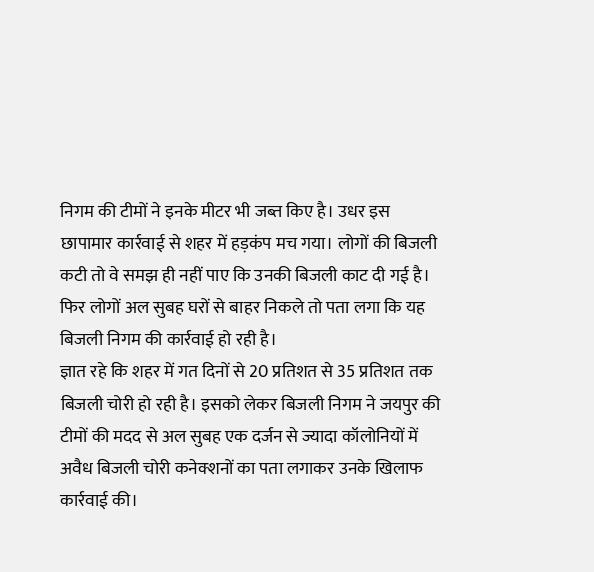निगम की टीमों ने इनके मीटर भी जब्त किए है। उधर इस छापामार कार्रवाई से शहर में हड़कंप मच गया। लोगों की बिजली कटी तो वे समझ ही नहीं पाए कि उनकी बिजली काट दी गई है। फिर लोगों अल सुबह घरों से बाहर निकले तो पता लगा कि यह बिजली निगम की कार्रवाई हो रही है।
ज्ञात रहे कि शहर में गत दिनों से 20 प्रतिशत से 35 प्रतिशत तक बिजली चोरी हो रही है। इसको लेकर बिजली निगम ने जयपुर की टीमों की मदद से अल सुबह एक दर्जन से ज्यादा कॉलोनियों में अवैध बिजली चोरी कनेक्शनों का पता लगाकर उनके खिलाफ कार्रवाई की।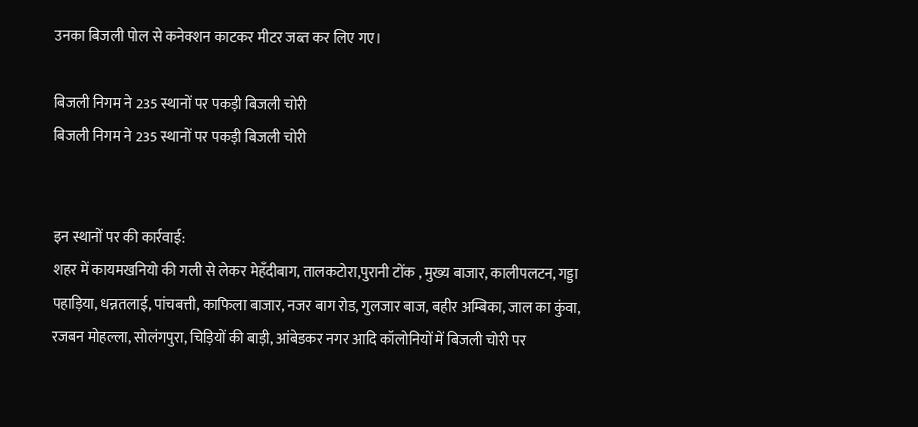उनका बिजली पोल से कनेक्शन काटकर मीटर जब्त कर लिए गए।

बिजली निगम ने 235 स्थानों पर पकड़ी बिजली चोरी
बिजली निगम ने 235 स्थानों पर पकड़ी बिजली चोरी


इन स्थानों पर की कार्रवाई:
शहर में कायमखनियो की गली से लेकर मेहँदीबाग, तालकटोरा,पुरानी टोंक , मुख्य बाजार, कालीपलटन, गड्डा पहाड़िया, धन्नतलाई, पांचबत्ती, काफिला बाजार, नजर बाग रोड, गुलजार बाज, बहीर अम्बिका, जाल का कुंवा, रजबन मोहल्ला, सोलंगपुरा, चिड़ियों की बाड़ी, आंबेडकर नगर आदि कॉलोनियों में बिजली चोरी पर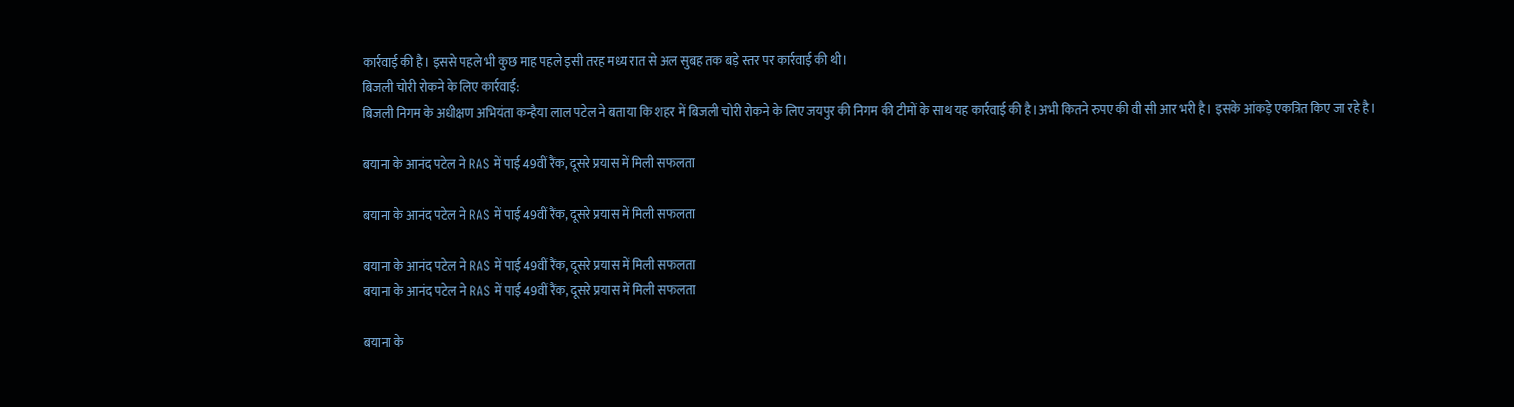कार्रवाई की है। इससे पहले भी कुछ माह पहले इसी तरह मध्य रात से अल सुबह तक बड़े स्तर पर कार्रवाई की थी।
बिजली चोरी रोकने के लिए कार्रवाई:
बिजली निगम के अधीक्षण अभियंता कन्हैया लाल पटेल ने बताया कि शहर में बिजली चोरी रोकने के लिए जयपुर की निगम की टीमों के साथ यह कार्रवाई की है।अभी कितने रुपए की वी सी आर भरी है। इसके आंकड़े एकत्रित किए जा रहे है।

बयाना के आनंद पटेल ने RAS में पाई 49वीं रैंक, दूसरे प्रयास में मिली सफलता

बयाना के आनंद पटेल ने RAS में पाई 49वीं रैंक, दूसरे प्रयास में मिली सफलता

बयाना के आनंद पटेल ने RAS में पाई 49वीं रैंक, दूसरे प्रयास में मिली सफलता
बयाना के आनंद पटेल ने RAS में पाई 49वीं रैंक, दूसरे प्रयास में मिली सफलता

बयाना के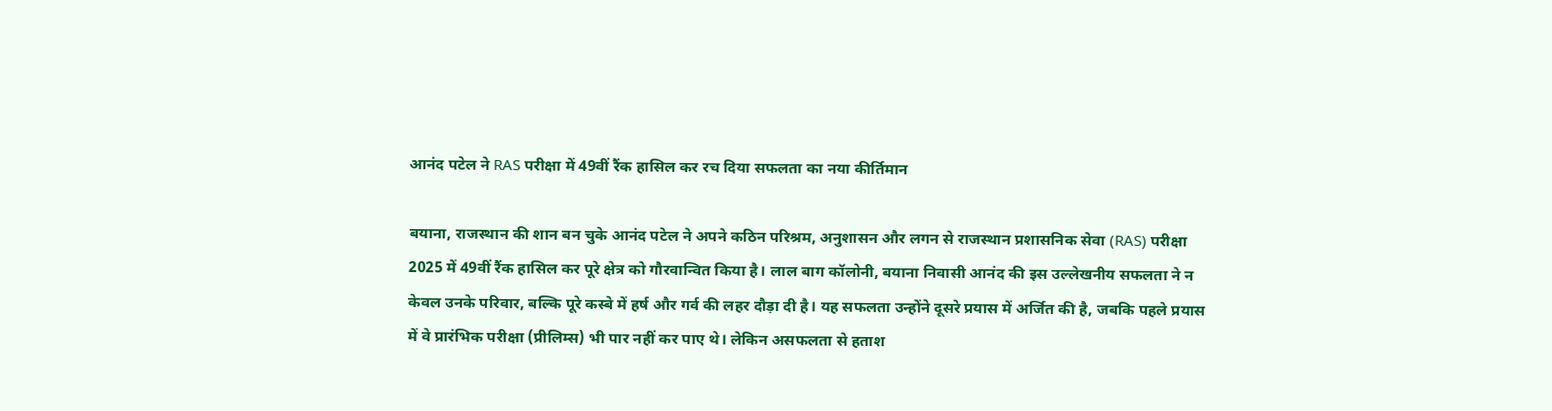आनंद पटेल ने RAS परीक्षा में 49वीं रैंक हासिल कर रच दिया सफलता का नया कीर्तिमान

बयाना, राजस्थान की शान बन चुके आनंद पटेल ने अपने कठिन परिश्रम, अनुशासन और लगन से राजस्थान प्रशासनिक सेवा (RAS) परीक्षा 2025 में 49वीं रैंक हासिल कर पूरे क्षेत्र को गौरवान्वित किया है। लाल बाग कॉलोनी, बयाना निवासी आनंद की इस उल्लेखनीय सफलता ने न केवल उनके परिवार, बल्कि पूरे कस्बे में हर्ष और गर्व की लहर दौड़ा दी है। यह सफलता उन्होंने दूसरे प्रयास में अर्जित की है, जबकि पहले प्रयास में वे प्रारंभिक परीक्षा (प्रीलिम्स) भी पार नहीं कर पाए थे। लेकिन असफलता से हताश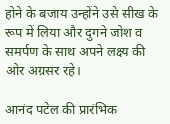होने के बजाय उन्होंने उसे सीख के रूप में लिया और दुगने जोश व समर्पण के साथ अपने लक्ष्य की ओर अग्रसर रहे।

आनंद पटेल की प्रारंभिक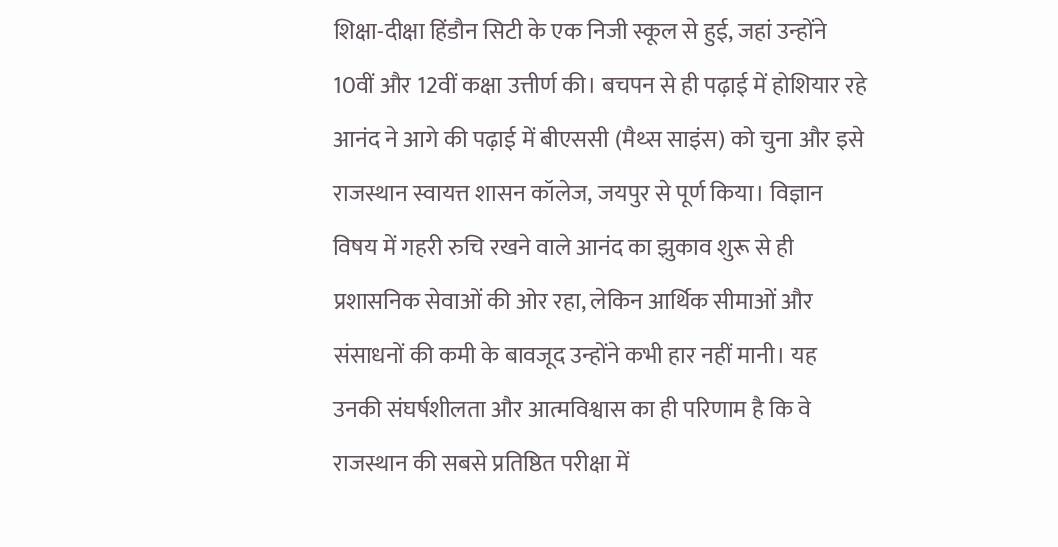शिक्षा-दीक्षा हिंडौन सिटी के एक निजी स्कूल से हुई, जहां उन्होंने 10वीं और 12वीं कक्षा उत्तीर्ण की। बचपन से ही पढ़ाई में होशियार रहे आनंद ने आगे की पढ़ाई में बीएससी (मैथ्स साइंस) को चुना और इसे राजस्थान स्वायत्त शासन कॉलेज, जयपुर से पूर्ण किया। विज्ञान विषय में गहरी रुचि रखने वाले आनंद का झुकाव शुरू से ही प्रशासनिक सेवाओं की ओर रहा, लेकिन आर्थिक सीमाओं और संसाधनों की कमी के बावजूद उन्होंने कभी हार नहीं मानी। यह उनकी संघर्षशीलता और आत्मविश्वास का ही परिणाम है कि वे राजस्थान की सबसे प्रतिष्ठित परीक्षा में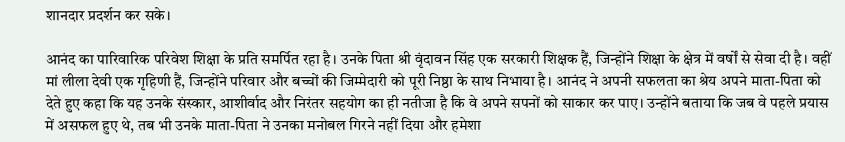शानदार प्रदर्शन कर सके।

आनंद का पारिवारिक परिवेश शिक्षा के प्रति समर्पित रहा है। उनके पिता श्री वृंदावन सिंह एक सरकारी शिक्षक हैं, जिन्होंने शिक्षा के क्षेत्र में वर्षों से सेवा दी है। वहीं मां लीला देवी एक गृहिणी हैं, जिन्होंने परिवार और बच्चों की जिम्मेदारी को पूरी निष्ठा के साथ निभाया है। आनंद ने अपनी सफलता का श्रेय अपने माता-पिता को देते हुए कहा कि यह उनके संस्कार, आशीर्वाद और निरंतर सहयोग का ही नतीजा है कि वे अपने सपनों को साकार कर पाए। उन्होंने बताया कि जब वे पहले प्रयास में असफल हुए थे, तब भी उनके माता-पिता ने उनका मनोबल गिरने नहीं दिया और हमेशा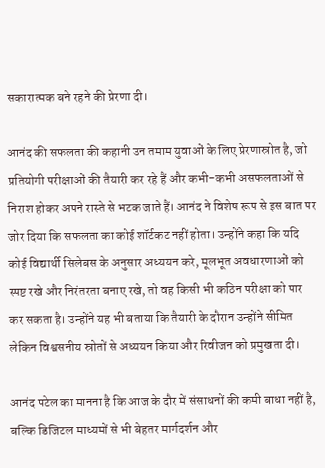सकारात्मक बने रहने की प्रेरणा दी।

आनंद की सफलता की कहानी उन तमाम युवाओं के लिए प्रेरणास्रोत है, जो प्रतियोगी परीक्षाओं की तैयारी कर रहे हैं और कभी-कभी असफलताओं से निराश होकर अपने रास्ते से भटक जाते हैं। आनंद ने विशेष रूप से इस बात पर जोर दिया कि सफलता का कोई शॉर्टकट नहीं होता। उन्होंने कहा कि यदि कोई विद्यार्थी सिलेबस के अनुसार अध्ययन करे, मूलभूत अवधारणाओं को स्पष्ट रखे और निरंतरता बनाए रखे, तो वह किसी भी कठिन परीक्षा को पार कर सकता है। उन्होंने यह भी बताया कि तैयारी के दौरान उन्होंने सीमित लेकिन विश्वसनीय स्रोतों से अध्ययन किया और रिवीजन को प्रमुखता दी।

आनंद पटेल का मानना है कि आज के दौर में संसाधनों की कमी बाधा नहीं है, बल्कि डिजिटल माध्यमों से भी बेहतर मार्गदर्शन और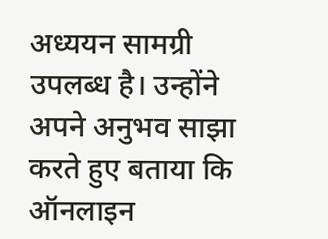अध्ययन सामग्री उपलब्ध है। उन्होंने अपने अनुभव साझा करते हुए बताया कि ऑनलाइन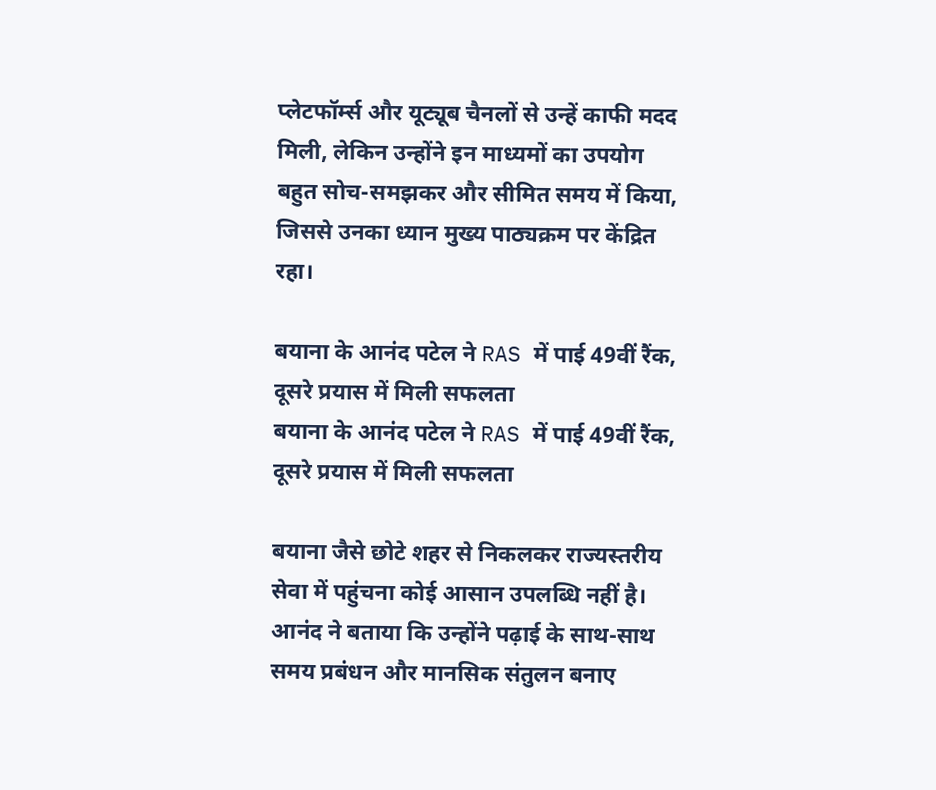प्लेटफॉर्म्स और यूट्यूब चैनलों से उन्हें काफी मदद मिली, लेकिन उन्होंने इन माध्यमों का उपयोग बहुत सोच-समझकर और सीमित समय में किया, जिससे उनका ध्यान मुख्य पाठ्यक्रम पर केंद्रित रहा।

बयाना के आनंद पटेल ने RAS में पाई 49वीं रैंक, दूसरे प्रयास में मिली सफलता
बयाना के आनंद पटेल ने RAS में पाई 49वीं रैंक, दूसरे प्रयास में मिली सफलता

बयाना जैसे छोटे शहर से निकलकर राज्यस्तरीय सेवा में पहुंचना कोई आसान उपलब्धि नहीं है। आनंद ने बताया कि उन्होंने पढ़ाई के साथ-साथ समय प्रबंधन और मानसिक संतुलन बनाए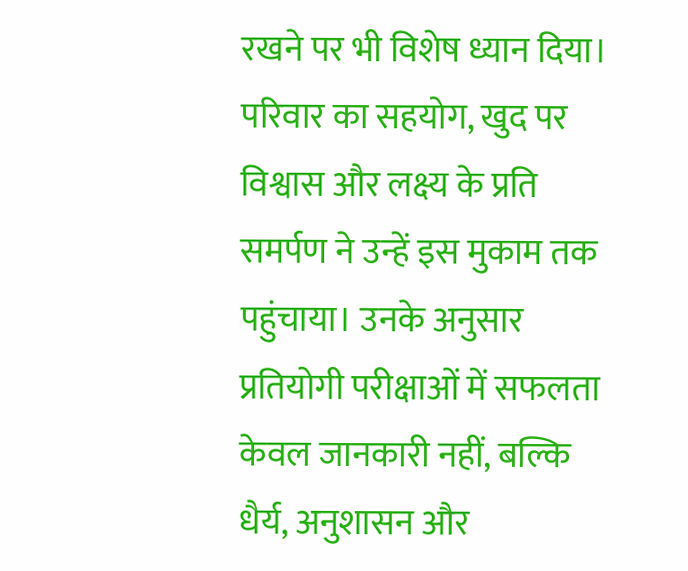रखने पर भी विशेष ध्यान दिया। परिवार का सहयोग, खुद पर विश्वास और लक्ष्य के प्रति समर्पण ने उन्हें इस मुकाम तक पहुंचाया। उनके अनुसार प्रतियोगी परीक्षाओं में सफलता केवल जानकारी नहीं, बल्कि धैर्य, अनुशासन और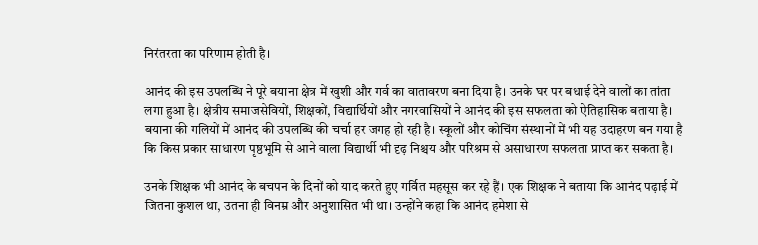निरंतरता का परिणाम होती है।

आनंद की इस उपलब्धि ने पूरे बयाना क्षेत्र में खुशी और गर्व का वातावरण बना दिया है। उनके घर पर बधाई देने वालों का तांता लगा हुआ है। क्षेत्रीय समाजसेवियों, शिक्षकों, विद्यार्थियों और नगरवासियों ने आनंद की इस सफलता को ऐतिहासिक बताया है। बयाना की गलियों में आनंद की उपलब्धि की चर्चा हर जगह हो रही है। स्कूलों और कोचिंग संस्थानों में भी यह उदाहरण बन गया है कि किस प्रकार साधारण पृष्ठभूमि से आने वाला विद्यार्थी भी दृढ़ निश्चय और परिश्रम से असाधारण सफलता प्राप्त कर सकता है।

उनके शिक्षक भी आनंद के बचपन के दिनों को याद करते हुए गर्वित महसूस कर रहे हैं। एक शिक्षक ने बताया कि आनंद पढ़ाई में जितना कुशल था, उतना ही विनम्र और अनुशासित भी था। उन्होंने कहा कि आनंद हमेशा से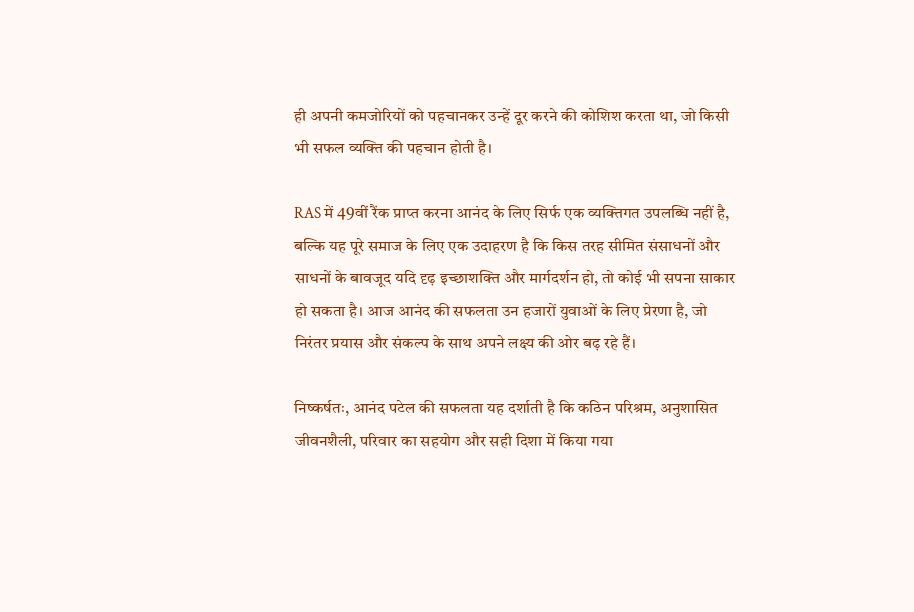ही अपनी कमजोरियों को पहचानकर उन्हें दूर करने की कोशिश करता था, जो किसी भी सफल व्यक्ति की पहचान होती है।

RAS में 49वीं रैंक प्राप्त करना आनंद के लिए सिर्फ एक व्यक्तिगत उपलब्धि नहीं है, बल्कि यह पूरे समाज के लिए एक उदाहरण है कि किस तरह सीमित संसाधनों और साधनों के बावजूद यदि दृढ़ इच्छाशक्ति और मार्गदर्शन हो, तो कोई भी सपना साकार हो सकता है। आज आनंद की सफलता उन हजारों युवाओं के लिए प्रेरणा है, जो निरंतर प्रयास और संकल्प के साथ अपने लक्ष्य की ओर बढ़ रहे हैं।

निष्कर्षतः, आनंद पटेल की सफलता यह दर्शाती है कि कठिन परिश्रम, अनुशासित जीवनशैली, परिवार का सहयोग और सही दिशा में किया गया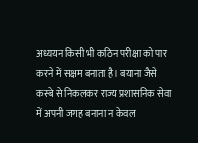अध्ययन किसी भी कठिन परीक्षा को पार करने में सक्षम बनाता है। बयाना जैसे कस्बे से निकलकर राज्य प्रशासनिक सेवा में अपनी जगह बनाना न केवल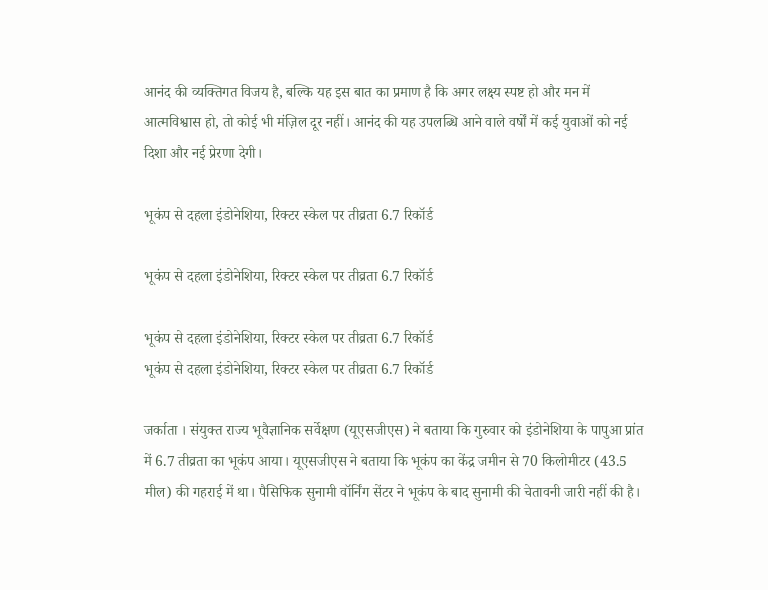आनंद की व्यक्तिगत विजय है, बल्कि यह इस बात का प्रमाण है कि अगर लक्ष्य स्पष्ट हो और मन में आत्मविश्वास हो, तो कोई भी मंज़िल दूर नहीं। आनंद की यह उपलब्धि आने वाले वर्षों में कई युवाओं को नई दिशा और नई प्रेरणा देगी।

भूकंप से दहला इंडोनेशिया, रिक्टर स्केल पर तीव्रता 6.7 रिकॉर्ड

भूकंप से दहला इंडोनेशिया, रिक्टर स्केल पर तीव्रता 6.7 रिकॉर्ड

भूकंप से दहला इंडोनेशिया, रिक्टर स्केल पर तीव्रता 6.7 रिकॉर्ड
भूकंप से दहला इंडोनेशिया, रिक्टर स्केल पर तीव्रता 6.7 रिकॉर्ड

जर्काता । संयुक्त राज्य भूवैज्ञानिक सर्वेक्षण (यूएसजीएस) ने बताया कि गुरुवार को इंडोनेशिया के पापुआ प्रांत में 6.7 तीव्रता का भूकंप आया। यूएसजीएस ने बताया कि भूकंप का केंद्र जमीन से 70 किलोमीटर (43.5 मील) की गहराई में था। पैसिफिक सुनामी वॉर्निंग सेंटर ने भूकंप के बाद सुनामी की चेतावनी जारी नहीं की है।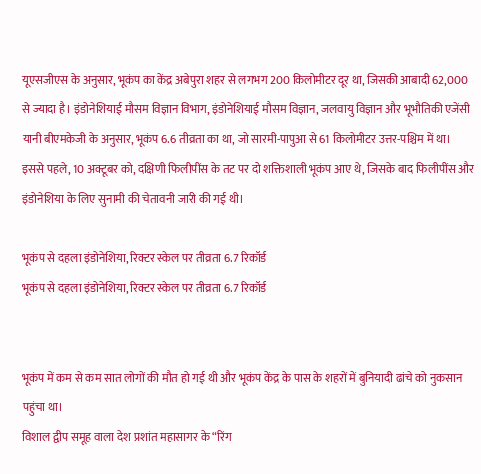यूएसजीएस के अनुसार, भूकंप का केंद्र अबेपुरा शहर से लगभग 200 किलोमीटर दूर था, जिसकी आबादी 62,000 से ज्यादा है। इंडोनेशियाई मौसम विज्ञान विभाग, इंडोनेशियाई मौसम विज्ञान, जलवायु विज्ञान और भूभौतिकी एजेंसी यानी बीएमकेजी के अनुसार, भूकंप 6.6 तीव्रता का था, जो सारमी-पापुआ से 61 किलोमीटर उत्तर-पश्चिम में था।
इससे पहले, 10 अक्टूबर को, दक्षिणी फिलीपींस के तट पर दो शक्तिशाली भूकंप आए थे, जिसके बाद फिलीपींस और इंडोनेशिया के लिए सुनामी की चेतावनी जारी की गई थी।

भूकंप से दहला इंडोनेशिया, रिक्टर स्केल पर तीव्रता 6.7 रिकॉर्ड
भूकंप से दहला इंडोनेशिया, रिक्टर स्केल पर तीव्रता 6.7 रिकॉर्ड


भूकंप में कम से कम सात लोगों की मौत हो गई थी और भूकंप केंद्र के पास के शहरों में बुनियादी ढांचे को नुकसान पहुंचा था।
विशाल द्वीप समूह वाला देश प्रशांत महासागर के “रिंग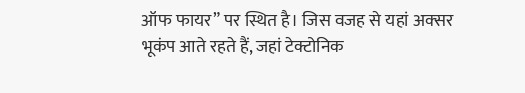ऑफ फायर” पर स्थित है। जिस वजह से यहां अक्‍सर भूकंप आते रहते हैं, जहां टेक्टोनिक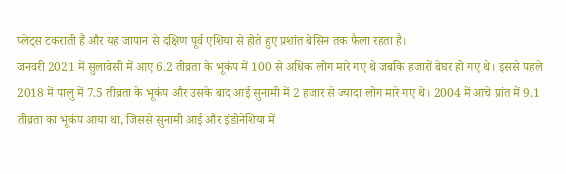प्लेट्स टकराती हैं और यह जापान से दक्षिण पूर्व एशिया से होते हुए प्रशांत बेसिन तक फैला रहता है।
जनवरी 2021 में सुलावेसी में आए 6.2 तीव्रता के भूकंप में 100 से अधिक लोग मारे गए थे जबकि हजारों बेघर हो गए थे। इससे पहले 2018 में पालु में 7.5 तीव्रता के भूकंप और उसके बाद आई सुनामी में 2 हजार से ज्‍यादा लोग मारे गए थे। 2004 में आचे प्रांत में 9.1 तीव्रता का भूकंप आया था, जिससे सुनामी आई और इंडोनेशिया में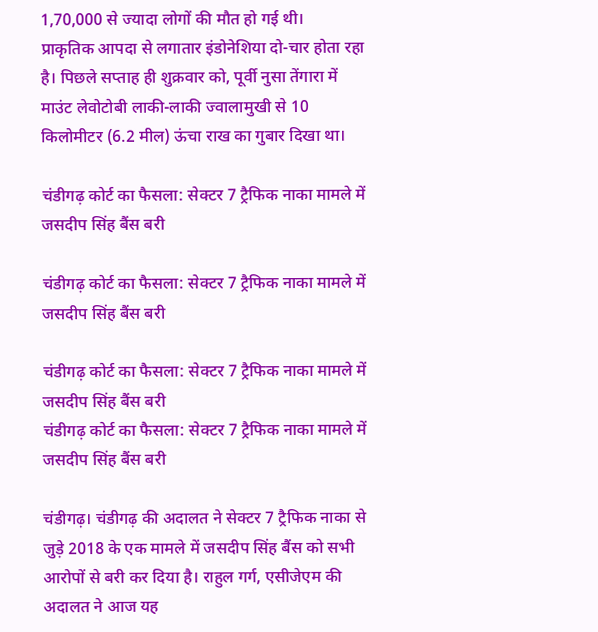1,70,000 से ज्‍यादा लोगों की मौत हो गई थी।
प्राकृतिक आपदा से लगातार इंडोनेशिया दो-चार होता रहा है। पिछले सप्ताह ही शुक्रवार को, पूर्वी नुसा तेंगारा में माउंट लेवोटोबी लाकी-लाकी ज्वालामुखी से 10 किलोमीटर (6.2 मील) ऊंचा राख का गुबार दिखा था।

चंडीगढ़ कोर्ट का फैसला: सेक्टर 7 ट्रैफिक नाका मामले में जसदीप सिंह बैंस बरी

चंडीगढ़ कोर्ट का फैसला: सेक्टर 7 ट्रैफिक नाका मामले में जसदीप सिंह बैंस बरी

चंडीगढ़ कोर्ट का फैसला: सेक्टर 7 ट्रैफिक नाका मामले में जसदीप सिंह बैंस बरी
चंडीगढ़ कोर्ट का फैसला: सेक्टर 7 ट्रैफिक नाका मामले में जसदीप सिंह बैंस बरी

चंडीगढ़। चंडीगढ़ की अदालत ने सेक्टर 7 ट्रैफिक नाका से जुड़े 2018 के एक मामले में जसदीप सिंह बैंस को सभी आरोपों से बरी कर दिया है। राहुल गर्ग, एसीजेएम की अदालत ने आज यह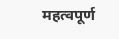महत्वपूर्ण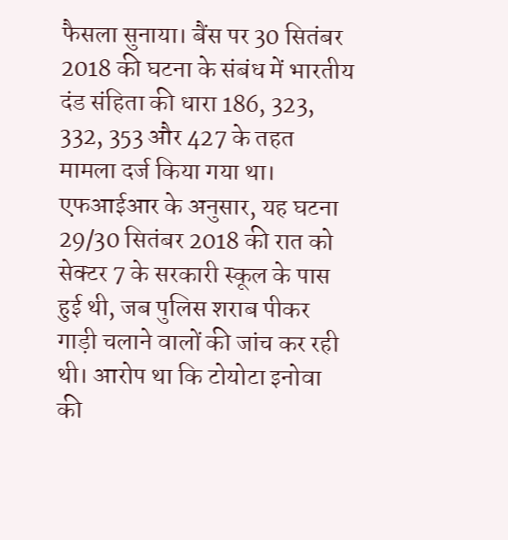फैसला सुनाया। बैंस पर 30 सितंबर 2018 की घटना के संबंध में भारतीय दंड संहिता की धारा 186, 323, 332, 353 और 427 के तहत मामला दर्ज किया गया था। एफआईआर के अनुसार, यह घटना 29/30 सितंबर 2018 की रात को सेक्टर 7 के सरकारी स्कूल के पास हुई थी, जब पुलिस शराब पीकर गाड़ी चलाने वालों की जांच कर रही थी। आरोप था कि टोयोटा इनोवा की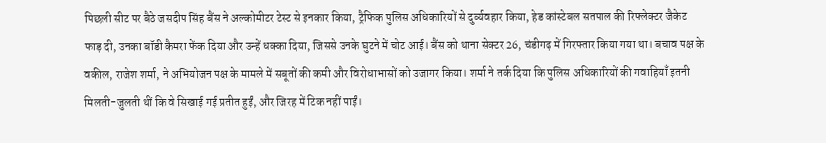पिछली सीट पर बैठे जसदीप सिंह बैंस ने अल्कोमीटर टेस्ट से इनकार किया, ट्रैफिक पुलिस अधिकारियों से दुर्व्यवहार किया, हेड कांस्टेबल सतपाल की रिफ्लेक्टर जैकेट फाड़ दी, उनका बॉडी कैमरा फेंक दिया और उन्हें धक्का दिया, जिससे उनके घुटने में चोट आई। बैंस को थाना सेक्टर 26, चंडीगढ़ में गिरफ्तार किया गया था। बचाव पक्ष के वकील, राजेश शर्मा, ने अभियोजन पक्ष के मामले में सबूतों की कमी और विरोधाभासों को उजागर किया। शर्मा ने तर्क दिया कि पुलिस अधिकारियों की गवाहियाँ इतनी मिलती-जुलती थीं कि वे सिखाई गई प्रतीत हुईं, और जिरह में टिक नहीं पाईं।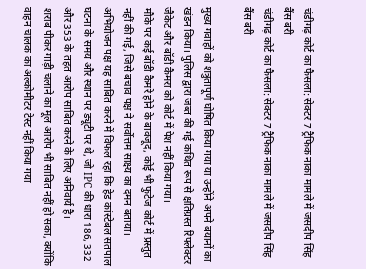चंडीगढ़ कोर्ट का फैसला: सेक्टर 7 ट्रैफिक नाका मामले में जसदीप सिंह बैंस बरी
चंडीगढ़ कोर्ट का फैसला: सेक्टर 7 ट्रैफिक नाका मामले में जसदीप सिंह बैंस बरी

मुख्य गवाहों को शत्रुतापूर्ण घोषित किया गया या उन्होंने अपने बयानों का खंडन किया। पुलिस द्वारा जब्त की गई कथित रूप से क्षतिग्रस्त रिफ्लेक्टर जैकेट और बॉडी कैमरा को कोर्ट में पेश नहीं किया गया।
मौके पर कई बॉडी कैमरे होने के बावजूद, कोई भी फुटेज कोर्ट में प्रस्तुत नहीं की गई, जिसे बचाव पक्ष ने सर्वोत्तम साक्ष्य का दमन बताया। अभियोजन पक्ष यह साबित करने में विफल रहा कि हेड कांस्टेबल सतपाल घटना के समय और स्थान पर ड्यूटी पर थे, जो IPC की धारा 186, 332 और 353 के तहत आरोप साबित करने के लिए अनिवार्य है।
शराब पीकर गाड़ी चलाने का मूल आरोप भी साबित नहीं हो सका, क्योंकि वाहन चालक का अल्कोमीटर टेस्ट नहीं किया गया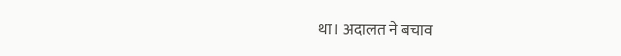था। अदालत ने बचाव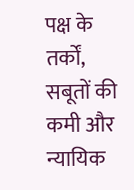पक्ष के तर्कों, सबूतों की कमी और न्यायिक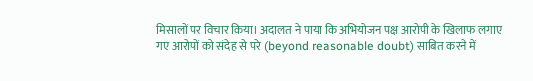मिसालों पर विचार किया। अदालत ने पाया कि अभियोजन पक्ष आरोपी के खिलाफ लगाए गए आरोपों को संदेह से परे (beyond reasonable doubt) साबित करने में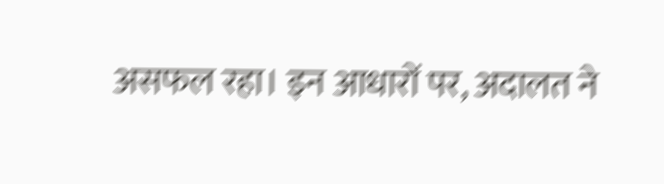असफल रहा। इन आधारों पर, अदालत ने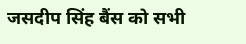जसदीप सिंह बैंस को सभी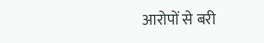आरोपों से बरी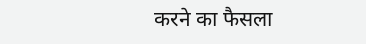करने का फैसला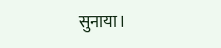सुनाया।